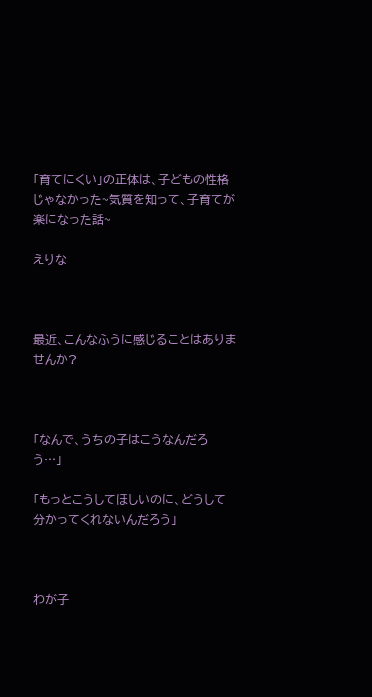「育てにくい」の正体は、子どもの性格じゃなかった~気質を知って、子育てが楽になった話~

えりな



最近、こんなふうに感じることはありませんか?



「なんで、うちの子はこうなんだろう…」

「もっとこうしてほしいのに、どうして分かってくれないんだろう」



わが子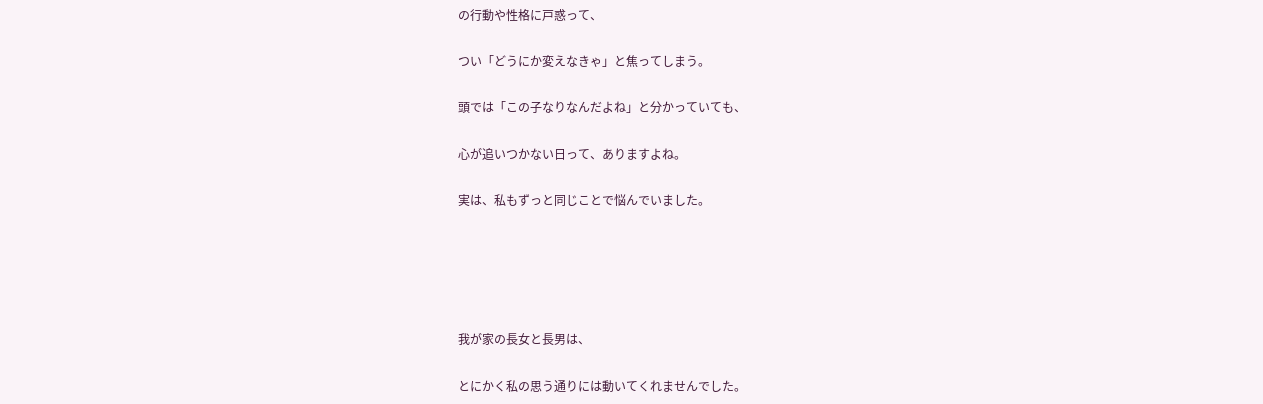の行動や性格に戸惑って、

つい「どうにか変えなきゃ」と焦ってしまう。

頭では「この子なりなんだよね」と分かっていても、

心が追いつかない日って、ありますよね。

実は、私もずっと同じことで悩んでいました。





我が家の長女と長男は、

とにかく私の思う通りには動いてくれませんでした。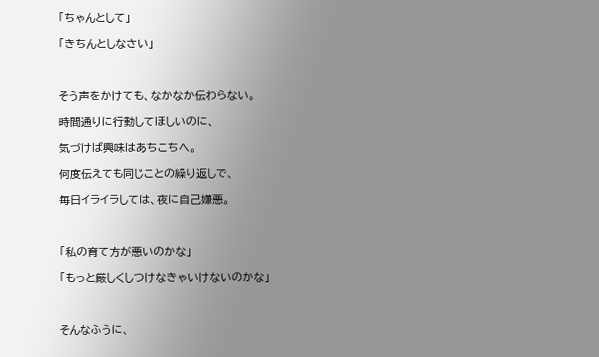「ちゃんとして」

「きちんとしなさい」



そう声をかけても、なかなか伝わらない。

時間通りに行動してほしいのに、

気づけば興味はあちこちへ。

何度伝えても同じことの繰り返しで、

毎日イライラしては、夜に自己嫌悪。



「私の育て方が悪いのかな」

「もっと厳しくしつけなきゃいけないのかな」



そんなふうに、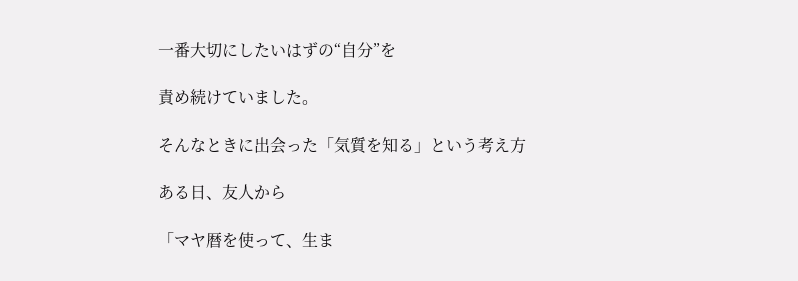一番大切にしたいはずの“自分”を

責め続けていました。

そんなときに出会った「気質を知る」という考え方

ある日、友人から

「マヤ暦を使って、生ま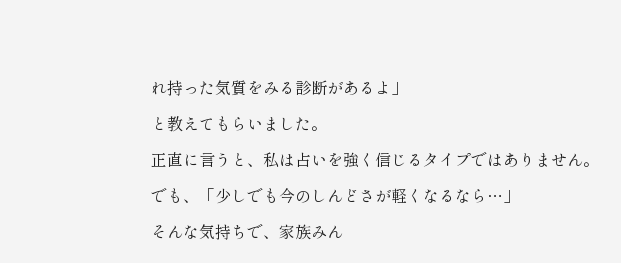れ持った気質をみる診断があるよ」

と教えてもらいました。

正直に言うと、私は占いを強く信じるタイプではありません。

でも、「少しでも今のしんどさが軽くなるなら…」

そんな気持ちで、家族みん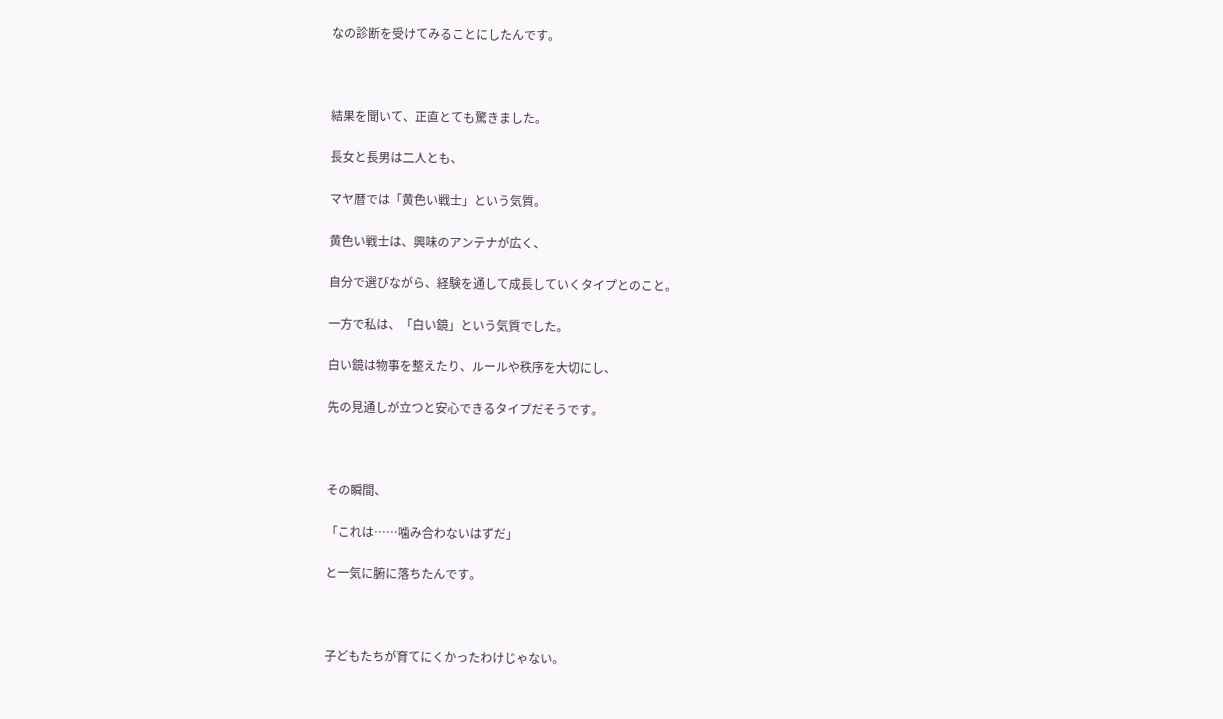なの診断を受けてみることにしたんです。



結果を聞いて、正直とても驚きました。

長女と長男は二人とも、

マヤ暦では「黄色い戦士」という気質。

黄色い戦士は、興味のアンテナが広く、

自分で選びながら、経験を通して成長していくタイプとのこと。

一方で私は、「白い鏡」という気質でした。

白い鏡は物事を整えたり、ルールや秩序を大切にし、

先の見通しが立つと安心できるタイプだそうです。



その瞬間、

「これは……噛み合わないはずだ」

と一気に腑に落ちたんです。



子どもたちが育てにくかったわけじゃない。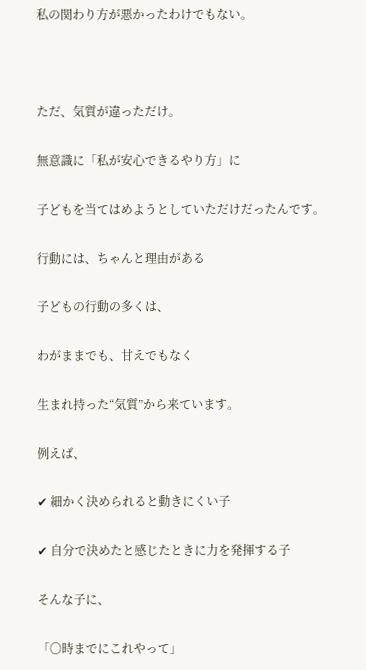私の関わり方が悪かったわけでもない。



ただ、気質が違っただけ。

無意識に「私が安心できるやり方」に

子どもを当てはめようとしていただけだったんです。

行動には、ちゃんと理由がある

子どもの行動の多くは、

わがままでも、甘えでもなく

生まれ持った“気質”から来ています。

例えば、

✔ 細かく決められると動きにくい子

✔ 自分で決めたと感じたときに力を発揮する子

そんな子に、

「〇時までにこれやって」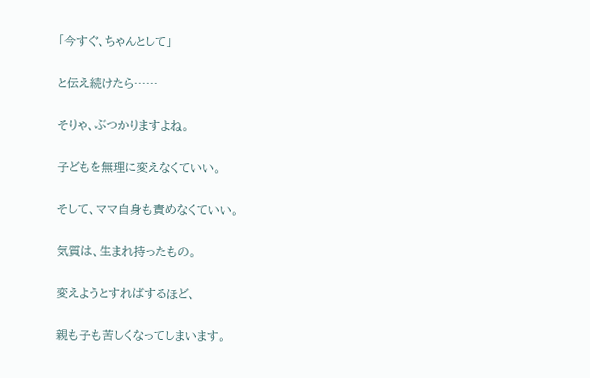「今すぐ、ちゃんとして」

と伝え続けたら……

そりゃ、ぶつかりますよね。

子どもを無理に変えなくていい。

そして、ママ自身も責めなくていい。

気質は、生まれ持ったもの。

変えようとすればするほど、

親も子も苦しくなってしまいます。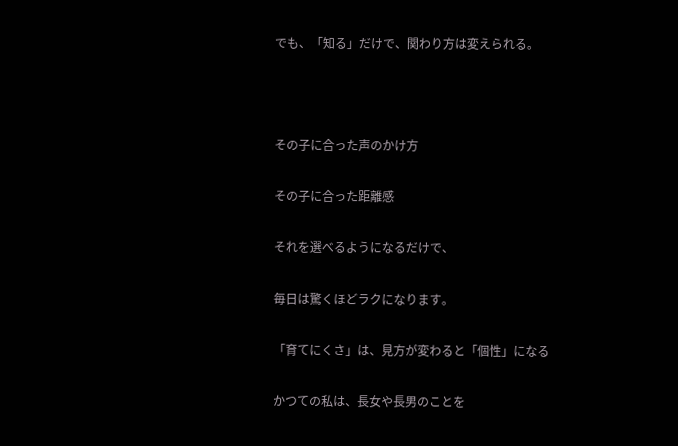でも、「知る」だけで、関わり方は変えられる。



その子に合った声のかけ方

その子に合った距離感

それを選べるようになるだけで、

毎日は驚くほどラクになります。

「育てにくさ」は、見方が変わると「個性」になる

かつての私は、長女や長男のことを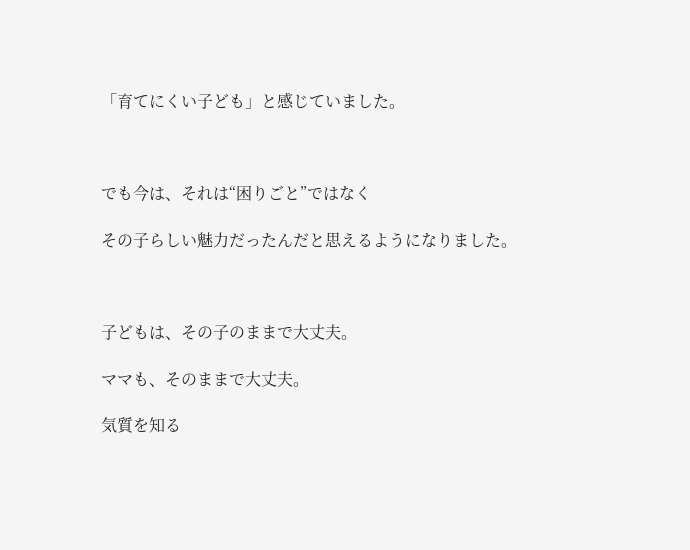「育てにくい子ども」と感じていました。



でも今は、それは“困りごと”ではなく

その子らしい魅力だったんだと思えるようになりました。



子どもは、その子のままで大丈夫。

ママも、そのままで大丈夫。

気質を知る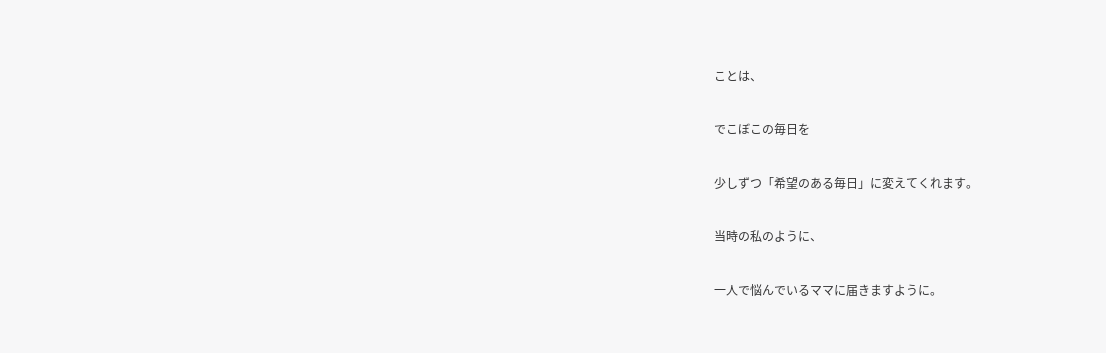ことは、

でこぼこの毎日を

少しずつ「希望のある毎日」に変えてくれます。

当時の私のように、

一人で悩んでいるママに届きますように。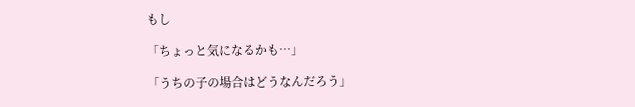もし

「ちょっと気になるかも…」

「うちの子の場合はどうなんだろう」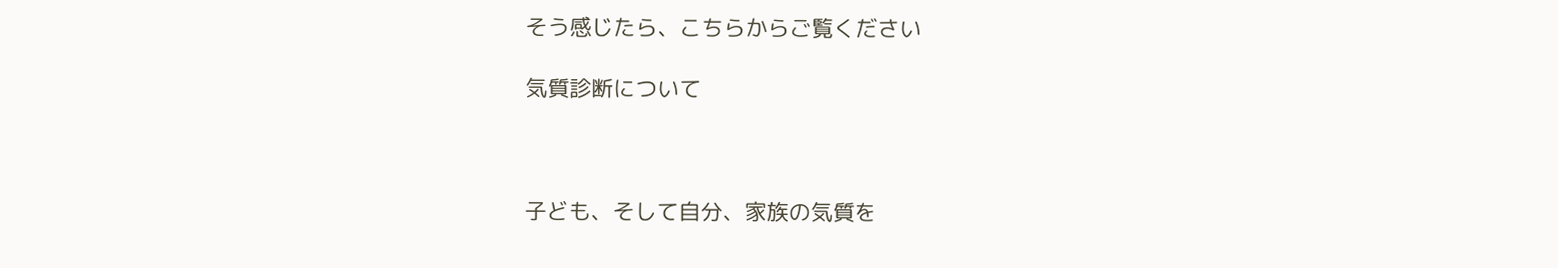そう感じたら、こちらからご覧ください

気質診断について



子ども、そして自分、家族の気質を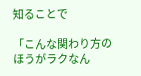知ることで

「こんな関わり方のほうがラクなん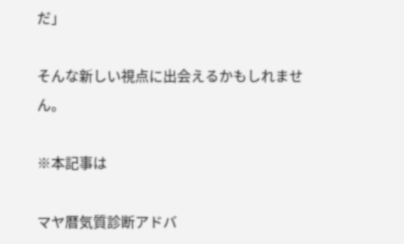だ」

そんな新しい視点に出会えるかもしれません。

※本記事は

マヤ暦気質診断アドバ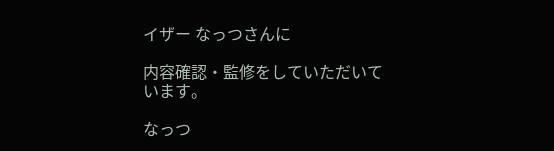イザー なっつさんに

内容確認・監修をしていただいています。

なっつ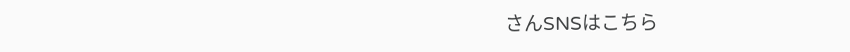さんSNSはこちら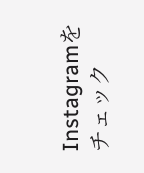Instagramをチェック